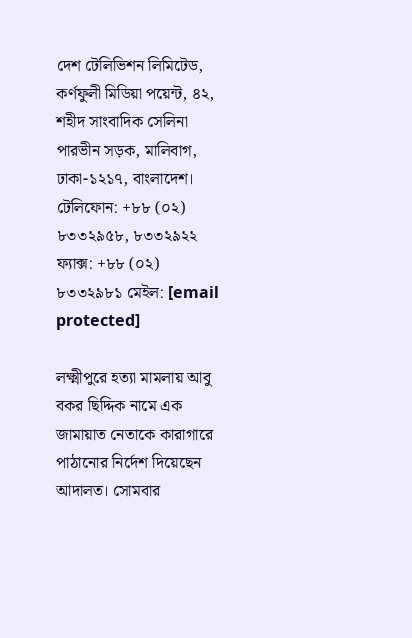দেশ টেলিভিশন লিমিটেড, কর্ণফুলী মিডিয়া পয়েন্ট, ৪২, শহীদ সাংবাদিক সেলিনা পারভীন সড়ক, মালিবাগ, ঢাকা-১২১৭, বাংলাদেশ।
টেলিফোন: +৮৮ (০২) ৮৩৩২৯৫৮, ৮৩৩২৯২২ ফ্যাক্স: +৮৮ (০২) ৮৩৩২৯৮১ মেইল: [email protected]

লক্ষ্মীপুরে হত্যা মামলায় আবু বকর ছিদ্দিক নামে এক জামায়াত নেতাকে কারাগারে পাঠানোর নির্দেশ দিয়েছেন আদালত। সোমবার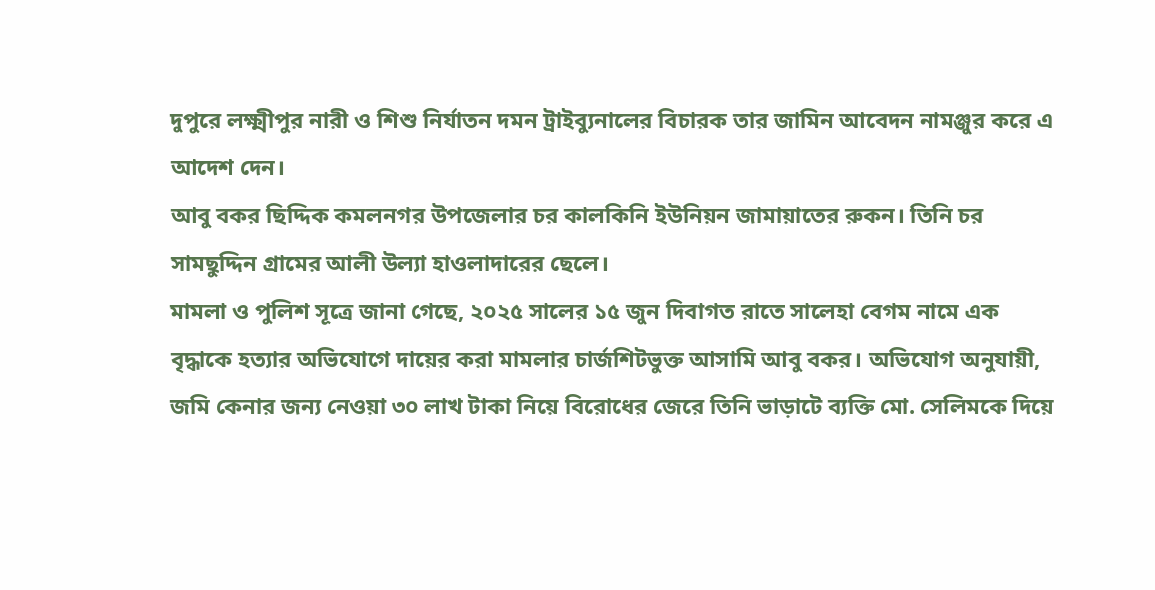দুপুরে লক্ষ্মীপুর নারী ও শিশু নির্যাতন দমন ট্রাইব্যুনালের বিচারক তার জামিন আবেদন নামঞ্জুর করে এ আদেশ দেন।
আবু বকর ছিদ্দিক কমলনগর উপজেলার চর কালকিনি ইউনিয়ন জামায়াতের রুকন। তিনি চর সামছুদ্দিন গ্রামের আলী উল্যা হাওলাদারের ছেলে।
মামলা ও পুলিশ সূত্রে জানা গেছে, ২০২৫ সালের ১৫ জুন দিবাগত রাতে সালেহা বেগম নামে এক বৃদ্ধাকে হত্যার অভিযোগে দায়ের করা মামলার চার্জশিটভুক্ত আসামি আবু বকর। অভিযোগ অনুযায়ী, জমি কেনার জন্য নেওয়া ৩০ লাখ টাকা নিয়ে বিরোধের জেরে তিনি ভাড়াটে ব্যক্তি মো. সেলিমকে দিয়ে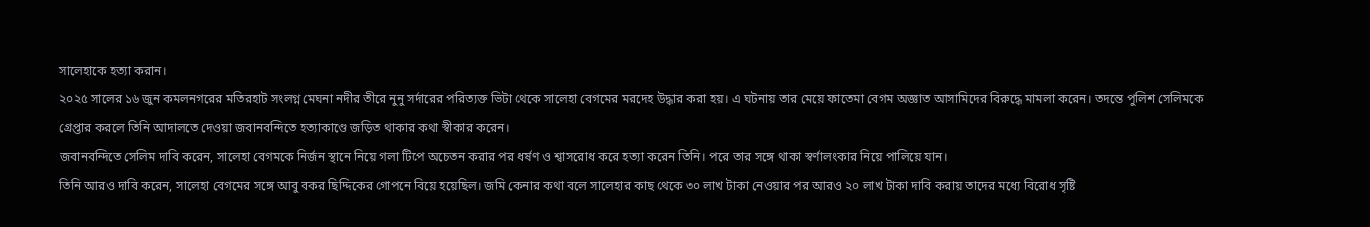সালেহাকে হত্যা করান।
২০২৫ সালের ১৬ জুন কমলনগরের মতিরহাট সংলগ্ন মেঘনা নদীর তীরে নুনু সর্দারের পরিত্যক্ত ভিটা থেকে সালেহা বেগমের মরদেহ উদ্ধার করা হয়। এ ঘটনায় তার মেয়ে ফাতেমা বেগম অজ্ঞাত আসামিদের বিরুদ্ধে মামলা করেন। তদন্তে পুলিশ সেলিমকে গ্রেপ্তার করলে তিনি আদালতে দেওয়া জবানবন্দিতে হত্যাকাণ্ডে জড়িত থাকার কথা স্বীকার করেন।
জবানবন্দিতে সেলিম দাবি করেন, সালেহা বেগমকে নির্জন স্থানে নিয়ে গলা টিপে অচেতন করার পর ধর্ষণ ও শ্বাসরোধ করে হত্যা করেন তিনি। পরে তার সঙ্গে থাকা স্বর্ণালংকার নিয়ে পালিয়ে যান।
তিনি আরও দাবি করেন, সালেহা বেগমের সঙ্গে আবু বকর ছিদ্দিকের গোপনে বিয়ে হয়েছিল। জমি কেনার কথা বলে সালেহার কাছ থেকে ৩০ লাখ টাকা নেওয়ার পর আরও ২০ লাখ টাকা দাবি করায় তাদের মধ্যে বিরোধ সৃষ্টি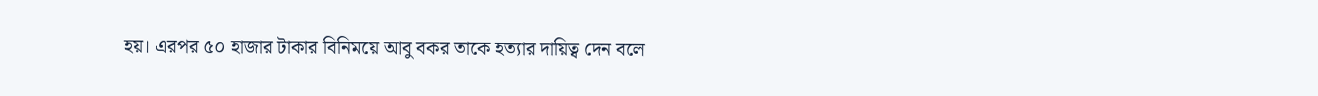হয়। এরপর ৫০ হাজার টাকার বিনিময়ে আবু বকর তাকে হত্যার দায়িত্ব দেন বলে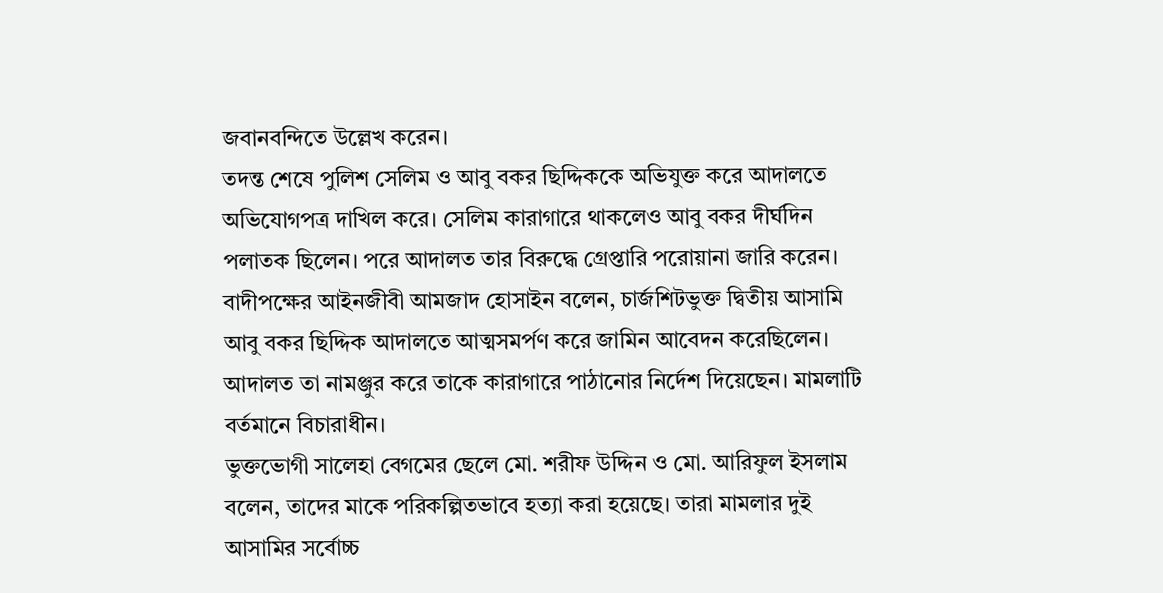জবানবন্দিতে উল্লেখ করেন।
তদন্ত শেষে পুলিশ সেলিম ও আবু বকর ছিদ্দিককে অভিযুক্ত করে আদালতে অভিযোগপত্র দাখিল করে। সেলিম কারাগারে থাকলেও আবু বকর দীর্ঘদিন পলাতক ছিলেন। পরে আদালত তার বিরুদ্ধে গ্রেপ্তারি পরোয়ানা জারি করেন।
বাদীপক্ষের আইনজীবী আমজাদ হোসাইন বলেন, চার্জশিটভুক্ত দ্বিতীয় আসামি আবু বকর ছিদ্দিক আদালতে আত্মসমর্পণ করে জামিন আবেদন করেছিলেন। আদালত তা নামঞ্জুর করে তাকে কারাগারে পাঠানোর নির্দেশ দিয়েছেন। মামলাটি বর্তমানে বিচারাধীন।
ভুক্তভোগী সালেহা বেগমের ছেলে মো. শরীফ উদ্দিন ও মো. আরিফুল ইসলাম বলেন, তাদের মাকে পরিকল্পিতভাবে হত্যা করা হয়েছে। তারা মামলার দুই আসামির সর্বোচ্চ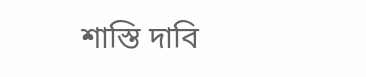শাস্তি দাবি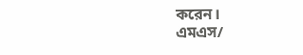করেন।
এমএস/